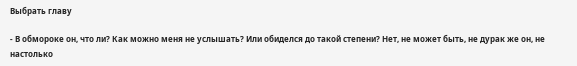Выбрать главу

- В обмороке он, что ли? Как можно меня не услышать? Или обиделся до такой степени? Нет, не может быть, не дурак же он, не настолько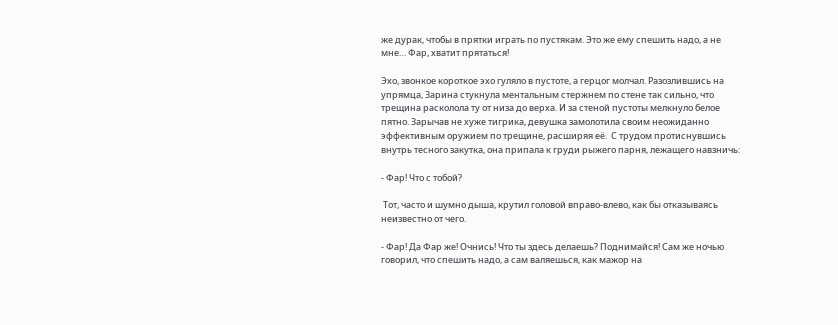же дурак, чтобы в прятки играть по пустякам. Это же ему спешить надо, а не мне… Фар, хватит прятаться!

Эхо, звонкое короткое эхо гуляло в пустоте, а герцог молчал. Разозлившись на упрямца, Зарина стукнула ментальным стержнем по стене так сильно, что трещина расколола ту от низа до верха. И за стеной пустоты мелкнуло белое пятно. Зарычав не хуже тигрика, девушка замолотила своим неожиданно эффективным оружием по трещине, расширяя её.  С трудом протиснувшись внутрь тесного закутка, она припала к груди рыжего парня, лежащего навзничь:

- Фар! Что с тобой?

 Тот, часто и шумно дыша, крутил головой вправо-влево, как бы отказываясь неизвестно от чего.

- Фар! Да Фар же! Очнись! Что ты здесь делаешь? Поднимайся! Сам же ночью говорил, что спешить надо, а сам валяешься, как мажор на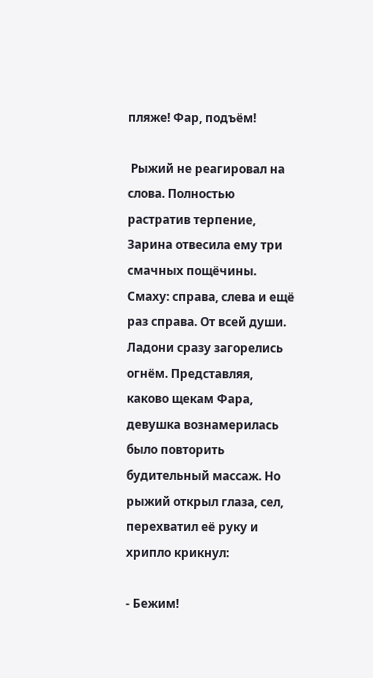пляже! Фар, подъём!

 Рыжий не реагировал на слова. Полностью растратив терпение, Зарина отвесила ему три смачных пощёчины. Смаху: справа, слева и ещё раз справа. От всей души. Ладони сразу загорелись огнём. Представляя, каково щекам Фара, девушка вознамерилась было повторить будительный массаж. Но рыжий открыл глаза, сел, перехватил её руку и хрипло крикнул:

- Бежим!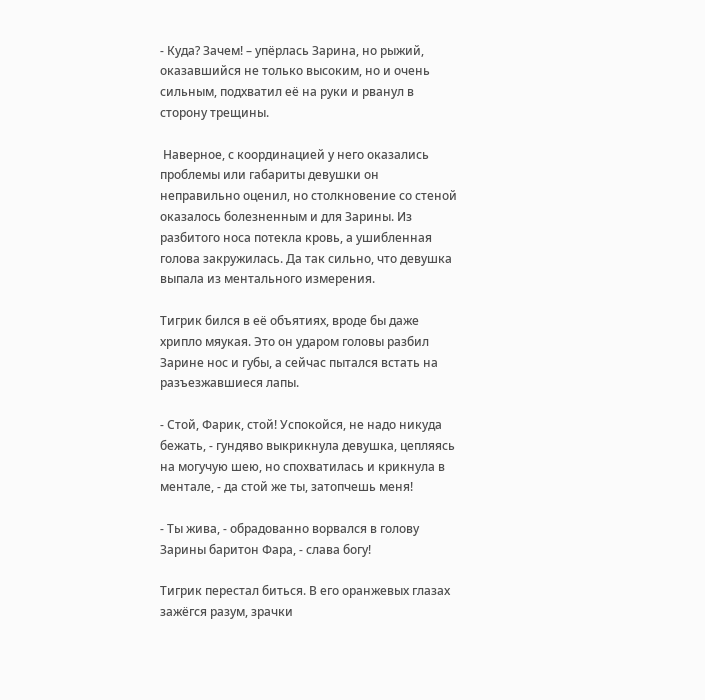- Куда? Зачем! – упёрлась Зарина, но рыжий, оказавшийся не только высоким, но и очень сильным, подхватил её на руки и рванул в сторону трещины.

 Наверное, с координацией у него оказались проблемы или габариты девушки он неправильно оценил, но столкновение со стеной оказалось болезненным и для Зарины. Из разбитого носа потекла кровь, а ушибленная голова закружилась. Да так сильно, что девушка выпала из ментального измерения.

Тигрик бился в её объятиях, вроде бы даже хрипло мяукая. Это он ударом головы разбил Зарине нос и губы, а сейчас пытался встать на разъезжавшиеся лапы.

- Стой, Фарик, стой! Успокойся, не надо никуда бежать, - гундяво выкрикнула девушка, цепляясь на могучую шею, но спохватилась и крикнула в ментале, - да стой же ты, затопчешь меня!

- Ты жива, - обрадованно ворвался в голову Зарины баритон Фара, - слава богу!

Тигрик перестал биться. В его оранжевых глазах зажёгся разум, зрачки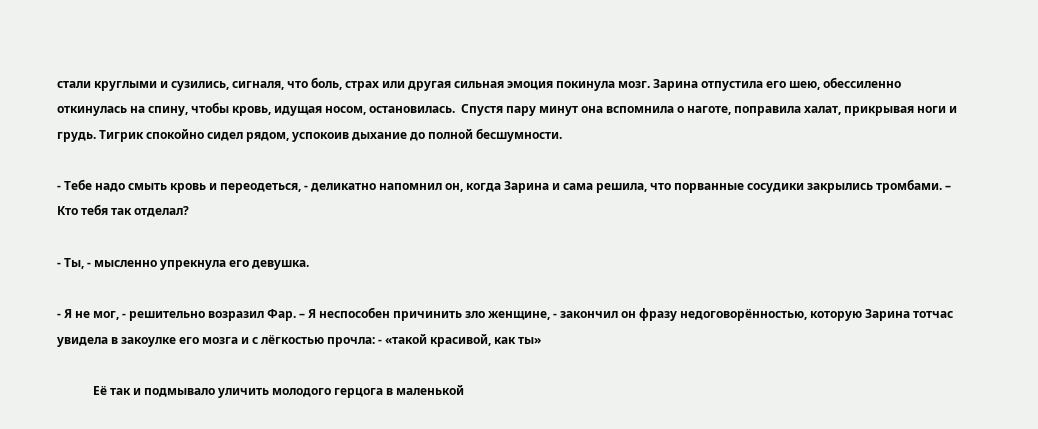стали круглыми и сузились, сигналя, что боль, страх или другая сильная эмоция покинула мозг. Зарина отпустила его шею, обессиленно откинулась на спину, чтобы кровь, идущая носом, остановилась.  Спустя пару минут она вспомнила о наготе, поправила халат, прикрывая ноги и грудь. Тигрик спокойно сидел рядом, успокоив дыхание до полной бесшумности.

- Тебе надо смыть кровь и переодеться, - деликатно напомнил он, когда Зарина и сама решила, что порванные сосудики закрылись тромбами. – Кто тебя так отделал?

- Ты, - мысленно упрекнула его девушка.

- Я не мог, - решительно возразил Фар. – Я неспособен причинить зло женщине, - закончил он фразу недоговорённостью, которую Зарина тотчас увидела в закоулке его мозга и с лёгкостью прочла: - «такой красивой, как ты»

            Её так и подмывало уличить молодого герцога в маленькой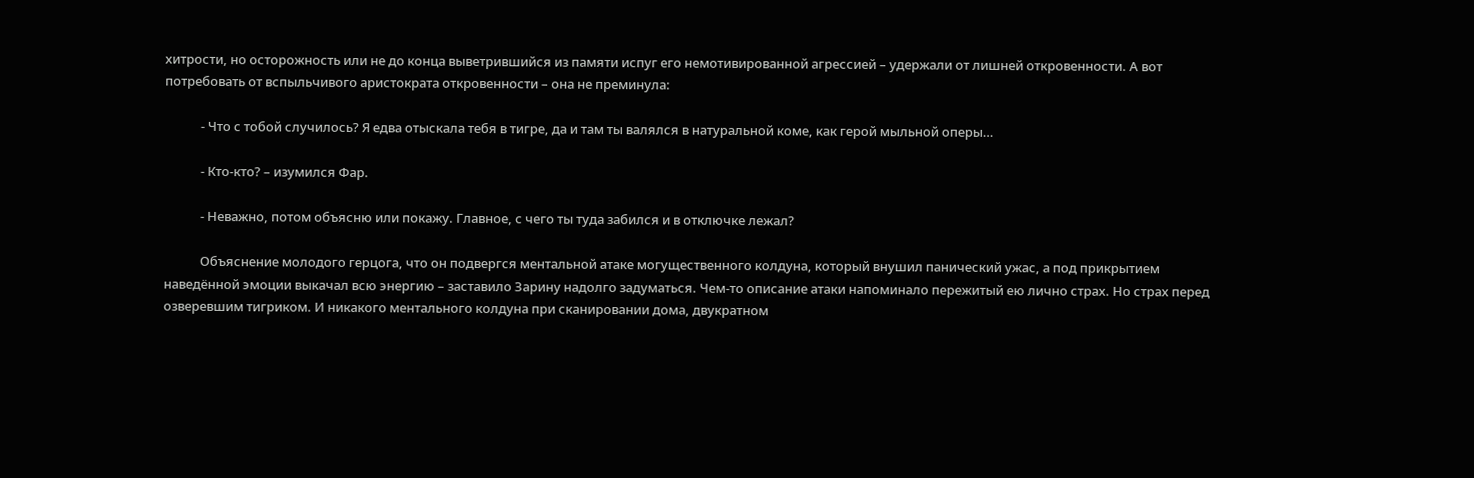хитрости, но осторожность или не до конца выветрившийся из памяти испуг его немотивированной агрессией – удержали от лишней откровенности. А вот потребовать от вспыльчивого аристократа откровенности – она не преминула:

            - Что с тобой случилось? Я едва отыскала тебя в тигре, да и там ты валялся в натуральной коме, как герой мыльной оперы…

            - Кто-кто? – изумился Фар.

            - Неважно, потом объясню или покажу. Главное, с чего ты туда забился и в отключке лежал?

            Объяснение молодого герцога, что он подвергся ментальной атаке могущественного колдуна, который внушил панический ужас, а под прикрытием наведённой эмоции выкачал всю энергию – заставило Зарину надолго задуматься. Чем-то описание атаки напоминало пережитый ею лично страх. Но страх перед озверевшим тигриком. И никакого ментального колдуна при сканировании дома, двукратном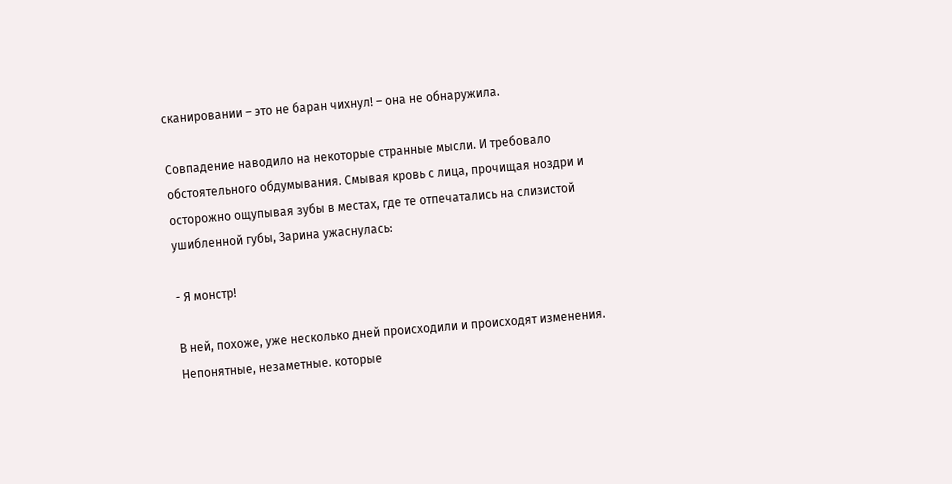сканировании – это не баран чихнул! – она не обнаружила.

Совпадение наводило на некоторые странные мысли. И требовало обстоятельного обдумывания. Смывая кровь с лица, прочищая ноздри и осторожно ощупывая зубы в местах, где те отпечатались на слизистой ушибленной губы, Зарина ужаснулась:

- Я монстр!

В ней, похоже, уже несколько дней происходили и происходят изменения. Непонятные, незаметные. которые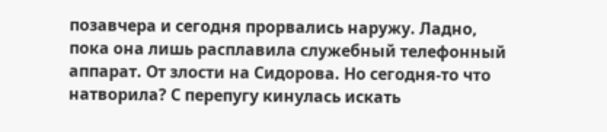позавчера и сегодня прорвались наружу. Ладно, пока она лишь расплавила служебный телефонный аппарат. От злости на Сидорова. Но сегодня-то что натворила? С перепугу кинулась искать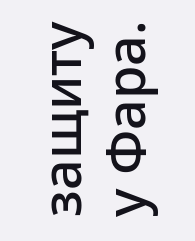защиту у Фара.